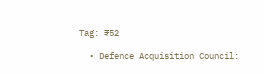Tag: ₹52

  • Defence Acquisition Council: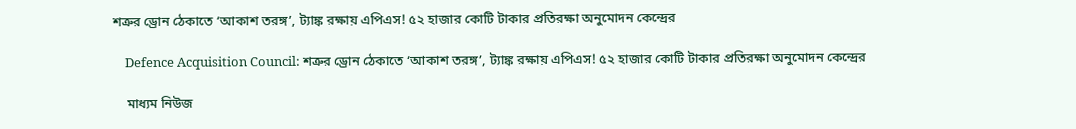শত্রুর ড্রোন ঠেকাতে ‘আকাশ তরঙ্গ’, ট্যাঙ্ক রক্ষায় এপিএস! ৫২ হাজার কোটি টাকার প্রতিরক্ষা অনুমোদন কেন্দ্রের

    Defence Acquisition Council: শত্রুর ড্রোন ঠেকাতে ‘আকাশ তরঙ্গ’, ট্যাঙ্ক রক্ষায় এপিএস! ৫২ হাজার কোটি টাকার প্রতিরক্ষা অনুমোদন কেন্দ্রের

    মাধ্যম নিউজ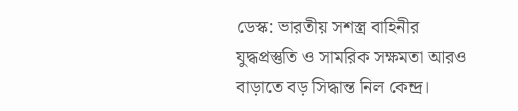ডেস্ক: ভারতীয় সশস্ত্র বাহিনীর যুদ্ধপ্রস্তুতি ও সামরিক সক্ষমতা আরও বাড়াতে বড় সিদ্ধান্ত নিল কেন্দ্র।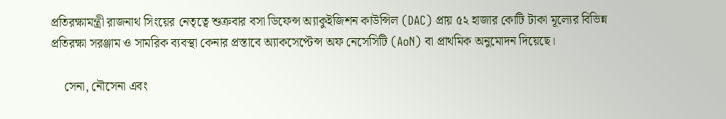প্রতিরক্ষামন্ত্রী রাজনাথ সিংয়ের নেতৃত্বে শুক্রবার বসা ডিফেন্স অ্যাকুইজিশন কাউন্সিল (DAC) প্রায় ৫২ হাজার কোটি টাকা মূল্যের বিভিন্ন প্রতিরক্ষা সরঞ্জাম ও সামরিক ব্যবস্থা কেনার প্রস্তাবে অ্যাকসেপ্টেন্স অফ নেসেসিটি (AoN) বা প্রাথমিক অনুমোদন দিয়েছে।

    সেনা, নৌসেনা এবং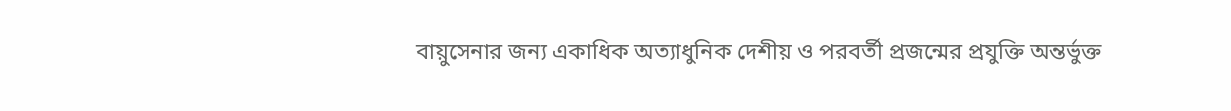বায়ুসেনার জন্য একাধিক অত্যাধুনিক দেশীয় ও পরবর্তী প্রজন্মের প্রযুক্তি অন্তর্ভুক্ত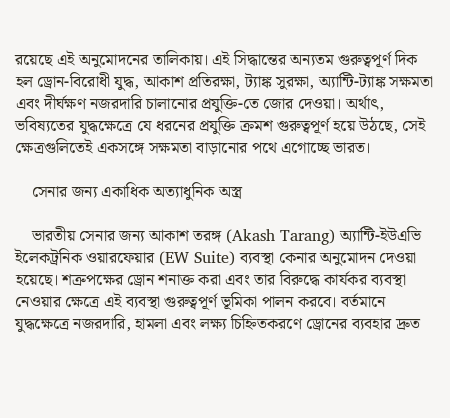রয়েছে এই অনুমোদনের তালিকায়। এই সিদ্ধান্তের অন্যতম গুরুত্বপূর্ণ দিক হল ড্রোন-বিরোধী যুদ্ধ, আকাশ প্রতিরক্ষা, ট্যাঙ্ক সুরক্ষা, অ্যান্টি-ট্যাঙ্ক সক্ষমতা এবং দীর্ঘক্ষণ নজরদারি চালানোর প্রযুক্তি-তে জোর দেওয়া। অর্থাৎ, ভবিষ্যতের যুদ্ধক্ষেত্রে যে ধরনের প্রযুক্তি ক্রমশ গুরুত্বপূর্ণ হয়ে উঠছে, সেই ক্ষেত্রগুলিতেই একসঙ্গে সক্ষমতা বাড়ানোর পথে এগোচ্ছে ভারত।

    সেনার জন্য একাধিক অত্যাধুনিক অস্ত্র

    ভারতীয় সেনার জন্য আকাশ তরঙ্গ (Akash Tarang) অ্যান্টি-ইউএভি ইলেকট্রনিক ওয়ারফেয়ার (EW Suite) ব্যবস্থা কেনার অনুমোদন দেওয়া হয়েছে। শত্রুপক্ষের ড্রোন শনাক্ত করা এবং তার বিরুদ্ধে কার্যকর ব্যবস্থা নেওয়ার ক্ষেত্রে এই ব্যবস্থা গুরুত্বপূর্ণ ভূমিকা পালন করবে। বর্তমানে যুদ্ধক্ষেত্রে নজরদারি, হামলা এবং লক্ষ্য চিহ্নিতকরণে ড্রোনের ব্যবহার দ্রুত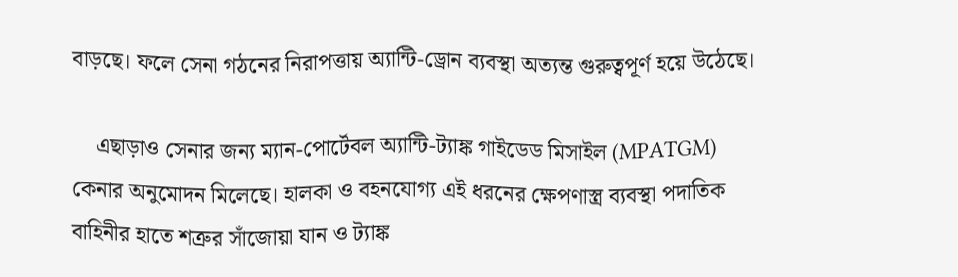বাড়ছে। ফলে সেনা গঠনের নিরাপত্তায় অ্যান্টি-ড্রোন ব্যবস্থা অত্যন্ত গুরুত্বপূর্ণ হয়ে উঠেছে।

    এছাড়াও সেনার জন্য ম্যান-পোর্টেবল অ্যান্টি-ট্যাঙ্ক গাইডেড মিসাইল (MPATGM) কেনার অনুমোদন মিলেছে। হালকা ও বহনযোগ্য এই ধরনের ক্ষেপণাস্ত্র ব্যবস্থা পদাতিক বাহিনীর হাতে শত্রুর সাঁজোয়া যান ও ট্যাঙ্ক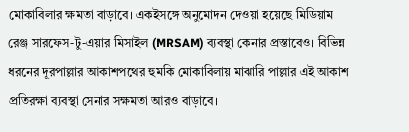মোকাবিলার ক্ষমতা বাড়াবে। একইসঙ্গে অনুমোদন দেওয়া হয়েছে মিডিয়াম রেঞ্জ সারফেস-টু-এয়ার মিসাইল (MRSAM) ব্যবস্থা কেনার প্রস্তাবেও। বিভিন্ন ধরনের দূরপাল্লার আকাশপথের হুমকি মোকাবিলায় মাঝারি পাল্লার এই আকাশ প্রতিরক্ষা ব্যবস্থা সেনার সক্ষমতা আরও বাড়াবে।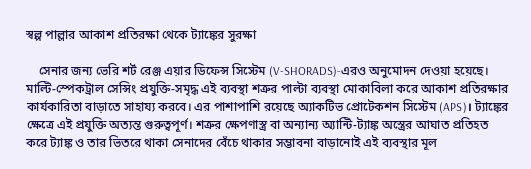স্বল্প পাল্লার আকাশ প্রতিরক্ষা থেকে ট্যাঙ্কের সুরক্ষা

    সেনার জন্য ভেরি শর্ট রেঞ্জ এয়ার ডিফেন্স সিস্টেম (V-SHORADS)-এরও অনুমোদন দেওয়া হয়েছে। মাল্টি-স্পেকট্রাল সেন্সিং প্রযুক্তি-সমৃদ্ধ এই ব্যবস্থা শত্রুর পাল্টা ব্যবস্থা মোকাবিলা করে আকাশ প্রতিরক্ষার কার্যকারিতা বাড়াতে সাহায্য করবে। এর পাশাপাশি রয়েছে অ্যাকটিভ প্রোটেকশন সিস্টেম (APS)। ট্যাঙ্কের ক্ষেত্রে এই প্রযুক্তি অত্যন্ত গুরুত্বপূর্ণ। শত্রুর ক্ষেপণাস্ত্র বা অন্যান্য অ্যান্টি-ট্যাঙ্ক অস্ত্রের আঘাত প্রতিহত করে ট্যাঙ্ক ও তার ভিতরে থাকা সেনাদের বেঁচে থাকার সম্ভাবনা বাড়ানোই এই ব্যবস্থার মূল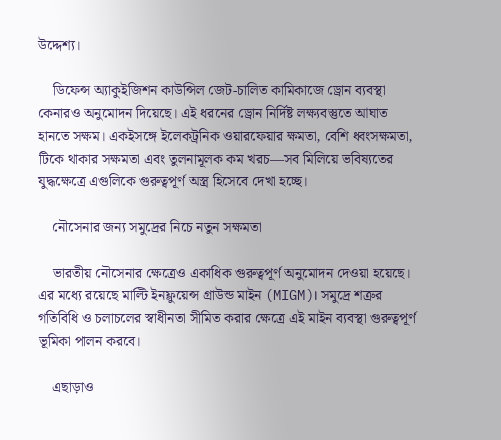উদ্দেশ্য।

    ডিফেন্স অ্যাকুইজিশন কাউন্সিল জেট-চালিত কামিকাজে ড্রোন ব্যবস্থা কেনারও অনুমোদন দিয়েছে। এই ধরনের ড্রোন নির্দিষ্ট লক্ষ্যবস্তুতে আঘাত হানতে সক্ষম। একইসঙ্গে ইলেকট্রনিক ওয়ারফেয়ার ক্ষমতা, বেশি ধ্বংসক্ষমতা, টিকে থাকার সক্ষমতা এবং তুলনামূলক কম খরচ—সব মিলিয়ে ভবিষ্যতের যুদ্ধক্ষেত্রে এগুলিকে গুরুত্বপূর্ণ অস্ত্র হিসেবে দেখা হচ্ছে।

    নৌসেনার জন্য সমুদ্রের নিচে নতুন সক্ষমতা

    ভারতীয় নৌসেনার ক্ষেত্রেও একাধিক গুরুত্বপূর্ণ অনুমোদন দেওয়া হয়েছে। এর মধ্যে রয়েছে মাল্টি ইনফ্লুয়েন্স গ্রাউন্ড মাইন (MIGM)। সমুদ্রে শত্রুর গতিবিধি ও চলাচলের স্বাধীনতা সীমিত করার ক্ষেত্রে এই মাইন ব্যবস্থা গুরুত্বপূর্ণ ভূমিকা পালন করবে।

    এছাড়াও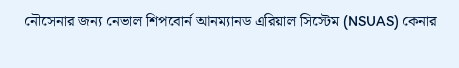নৌসেনার জন্য নেভাল শিপবোর্ন আনম্যানড এরিয়াল সিস্টেম (NSUAS) কেনার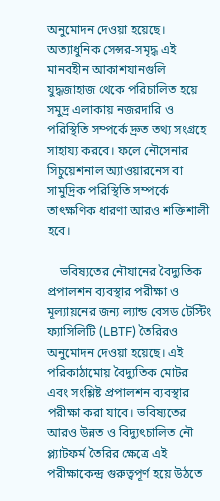অনুমোদন দেওয়া হয়েছে। অত্যাধুনিক সেন্সর-সমৃদ্ধ এই মানবহীন আকাশযানগুলি যুদ্ধজাহাজ থেকে পরিচালিত হয়ে সমুদ্র এলাকায় নজরদারি ও পরিস্থিতি সম্পর্কে দ্রুত তথ্য সংগ্রহে সাহায্য করবে। ফলে নৌসেনার সিচুয়েশনাল অ্যাওয়ারনেস বা সামুদ্রিক পরিস্থিতি সম্পর্কে তাৎক্ষণিক ধারণা আরও শক্তিশালী হবে।

    ভবিষ্যতের নৌযানের বৈদ্যুতিক প্রপালশন ব্যবস্থার পরীক্ষা ও মূল্যায়নের জন্য ল্যান্ড বেসড টেস্টিং ফ্যাসিলিটি (LBTF) তৈরিরও অনুমোদন দেওয়া হয়েছে। এই পরিকাঠামোয় বৈদ্যুতিক মোটর এবং সংশ্লিষ্ট প্রপালশন ব্যবস্থার পরীক্ষা করা যাবে। ভবিষ্যতের আরও উন্নত ও বিদ্যুৎচালিত নৌ প্ল্যাটফর্ম তৈরির ক্ষেত্রে এই পরীক্ষাকেন্দ্র গুরুত্বপূর্ণ হয়ে উঠতে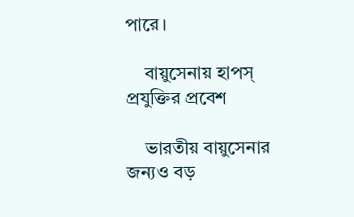পারে।

    বায়ুসেনায় হাপস্ প্রযুক্তির প্রবেশ

    ভারতীয় বায়ুসেনার জন্যও বড়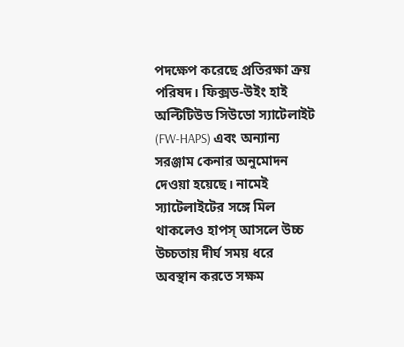পদক্ষেপ করেছে প্রতিরক্ষা ক্রয় পরিষদ। ফিক্সড-উইং হাই অল্টিটিউড সিউডো স্যাটেলাইট (FW-HAPS) এবং অন্যান্য সরঞ্জাম কেনার অনুমোদন দেওয়া হয়েছে। নামেই স্যাটেলাইটের সঙ্গে মিল থাকলেও হাপস্ আসলে উচ্চ উচ্চতায় দীর্ঘ সময় ধরে অবস্থান করতে সক্ষম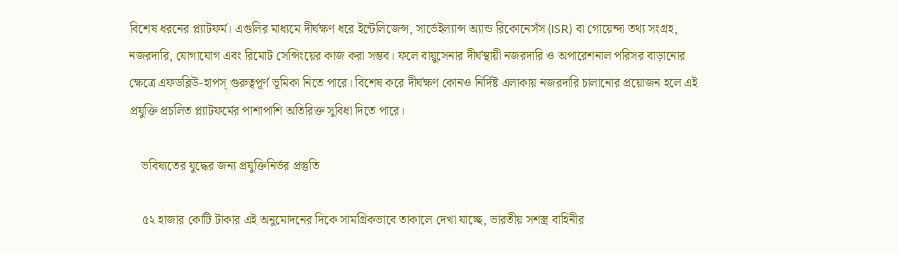বিশেষ ধরনের প্ল্যাটফর্ম। এগুলির মাধ্যমে দীর্ঘক্ষণ ধরে ইন্টেলিজেন্স, সার্ভেইল্যান্স অ্যান্ড রিকোনেসঁস (ISR) বা গোয়েন্দা তথ্য সংগ্রহ, নজরদারি, যোগাযোগ এবং রিমোট সেন্সিংয়ের কাজ করা সম্ভব। ফলে বায়ুসেনার দীর্ঘস্থায়ী নজরদারি ও অপারেশনাল পরিসর বাড়ানোর ক্ষেত্রে এফডব্লিউ-হাপস্ গুরুত্বপূর্ণ ভূমিকা নিতে পারে। বিশেষ করে দীর্ঘক্ষণ কোনও নির্দিষ্ট এলাকায় নজরদারি চালানোর প্রয়োজন হলে এই প্রযুক্তি প্রচলিত প্ল্যাটফর্মের পাশাপাশি অতিরিক্ত সুবিধা দিতে পারে।

    ভবিষ্যতের যুদ্ধের জন্য প্রযুক্তিনির্ভর প্রস্তুতি

    ৫২ হাজার কোটি টাকার এই অনুমোদনের দিকে সামগ্রিকভাবে তাকালে দেখা যাচ্ছে, ভারতীয় সশস্ত্র বাহিনীর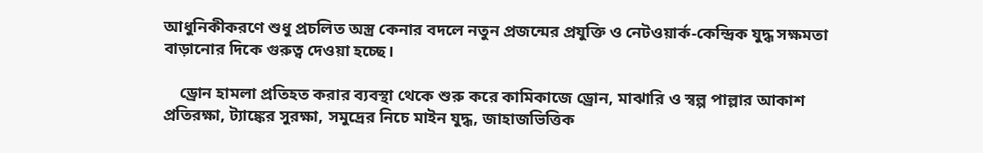আধুনিকীকরণে শুধু প্রচলিত অস্ত্র কেনার বদলে নতুন প্রজন্মের প্রযুক্তি ও নেটওয়ার্ক-কেন্দ্রিক যুদ্ধ সক্ষমতা বাড়ানোর দিকে গুরুত্ব দেওয়া হচ্ছে।

    ড্রোন হামলা প্রতিহত করার ব্যবস্থা থেকে শুরু করে কামিকাজে ড্রোন, মাঝারি ও স্বল্প পাল্লার আকাশ প্রতিরক্ষা, ট্যাঙ্কের সুরক্ষা, সমুদ্রের নিচে মাইন যুদ্ধ, জাহাজভিত্তিক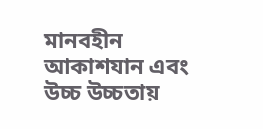মানবহীন আকাশযান এবং উচ্চ উচ্চতায়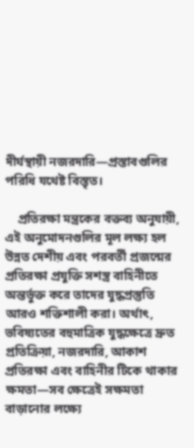দীর্ঘস্থায়ী নজরদারি—প্রস্তাবগুলির পরিধি যথেষ্ট বিস্তৃত।

    প্রতিরক্ষা মন্ত্রকের বক্তব্য অনুযায়ী, এই অনুমোদনগুলির মূল লক্ষ্য হল উন্নত দেশীয় এবং পরবর্তী প্রজন্মের প্রতিরক্ষা প্রযুক্তি সশস্ত্র বাহিনীতে অন্তর্ভুক্ত করে তাদের যুদ্ধপ্রস্তুতি আরও শক্তিশালী করা। অর্থাৎ, ভবিষ্যতের বহুমাত্রিক যুদ্ধক্ষেত্রে দ্রুত প্রতিক্রিয়া, নজরদারি, আকাশ প্রতিরক্ষা এবং বাহিনীর টিকে থাকার ক্ষমতা—সব ক্ষেত্রেই সক্ষমতা বাড়ানোর লক্ষ্যে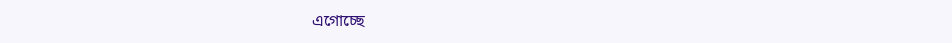এগোচ্ছে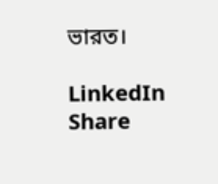ভারত।

LinkedIn
Share